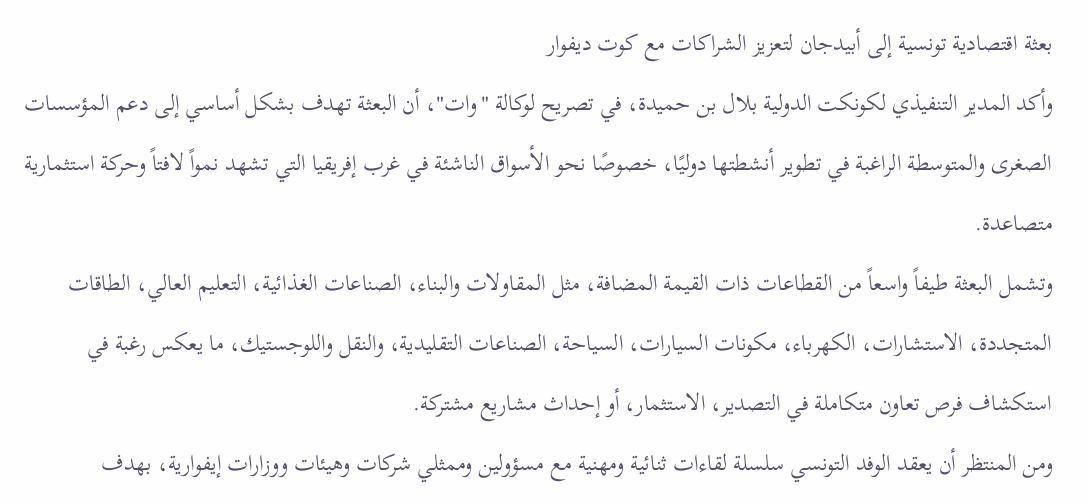بعثة اقتصادية تونسية إلى أبيدجان لتعزيز الشراكات مع كوت ديفوار
وأكد المدير التنفيذي لكونكت الدولية بلال بن حميدة، في تصريح لوكالة "وات"، أن البعثة تهدف بشكل أساسي إلى دعم المؤسسات الصغرى والمتوسطة الراغبة في تطوير أنشطتها دوليًا، خصوصًا نحو الأسواق الناشئة في غرب إفريقيا التي تشهد نمواً لافتاً وحركة استثمارية متصاعدة.
وتشمل البعثة طيفاً واسعاً من القطاعات ذات القيمة المضافة، مثل المقاولات والبناء، الصناعات الغذائية، التعليم العالي، الطاقات المتجددة، الاستشارات، الكهرباء، مكونات السيارات، السياحة، الصناعات التقليدية، والنقل واللوجستيك، ما يعكس رغبة في استكشاف فرص تعاون متكاملة في التصدير، الاستثمار، أو إحداث مشاريع مشتركة.
ومن المنتظر أن يعقد الوفد التونسي سلسلة لقاءات ثنائية ومهنية مع مسؤولين وممثلي شركات وهيئات ووزارات إيفوارية، بهدف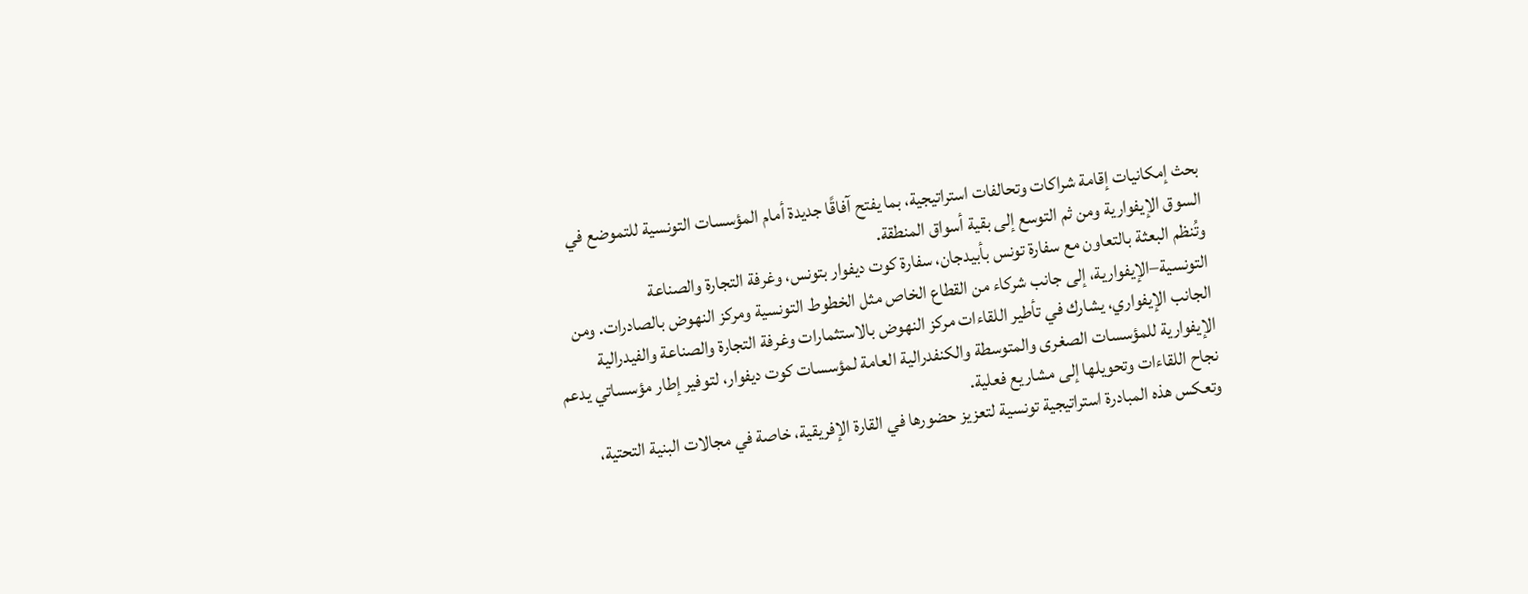بحث إمكانيات إقامة شراكات وتحالفات استراتيجية، بما يفتح آفاقًا جديدة أمام المؤسسات التونسية للتموضع في السوق الإيفوارية ومن ثم التوسع إلى بقية أسواق المنطقة.
وتُنظم البعثة بالتعاون مع سفارة تونس بأبيدجان، سفارة كوت ديفوار بتونس، وغرفة التجارة والصناعة التونسية–الإيفوارية، إلى جانب شركاء من القطاع الخاص مثل الخطوط التونسية ومركز النهوض بالصادرات. ومن الجانب الإيفواري، يشارك في تأطير اللقاءات مركز النهوض بالاستثمارات وغرفة التجارة والصناعة والفيدرالية الإيفوارية للمؤسسات الصغرى والمتوسطة والكنفدرالية العامة لمؤسسات كوت ديفوار، لتوفير إطار مؤسساتي يدعم نجاح اللقاءات وتحويلها إلى مشاريع فعلية.
وتعكس هذه المبادرة استراتيجية تونسية لتعزيز حضورها في القارة الإفريقية، خاصة في مجالات البنية التحتية،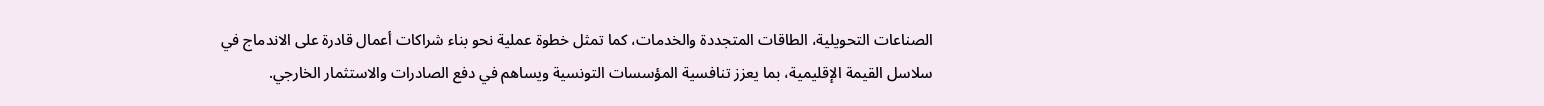الصناعات التحويلية، الطاقات المتجددة والخدمات، كما تمثل خطوة عملية نحو بناء شراكات أعمال قادرة على الاندماج في سلاسل القيمة الإقليمية، بما يعزز تنافسية المؤسسات التونسية ويساهم في دفع الصادرات والاستثمار الخارجي.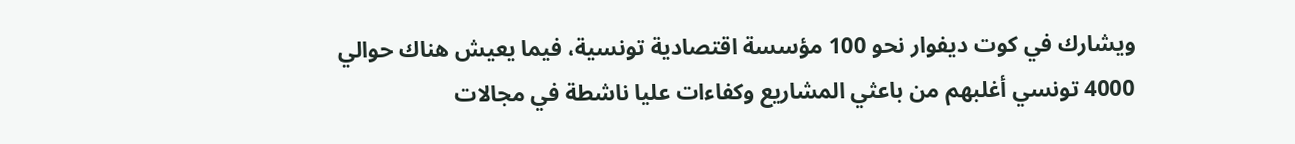ويشارك في كوت ديفوار نحو 100 مؤسسة اقتصادية تونسية، فيما يعيش هناك حوالي 4000 تونسي أغلبهم من باعثي المشاريع وكفاءات عليا ناشطة في مجالات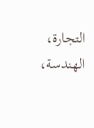التجارة، الهندسة،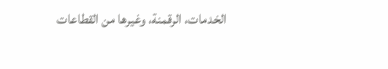الخدمات، الرقمنة، وغيرها من القطاعات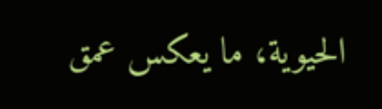الحيوية، ما يعكس عمق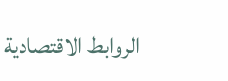الروابط الاقتصادية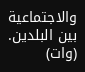والاجتماعية بين البلدين.
(وات)